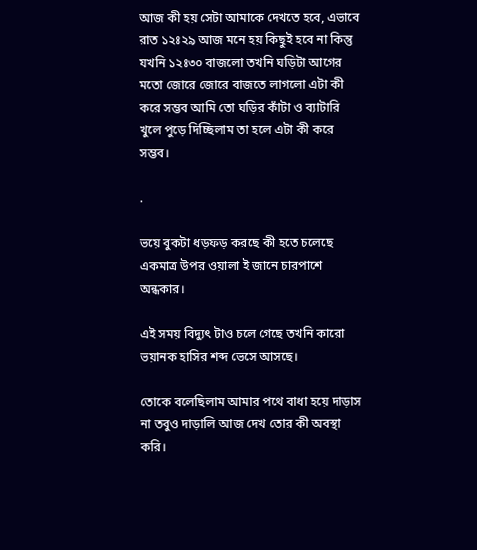আজ কী হয় সেটা আমাকে দেখতে হবে, এভাবে রাত ১২ঃ২৯ আজ মনে হয় কিছুই হবে না কিন্তু যখনি ১২ঃ৩০ বাজলো তখনি ঘড়িটা আগের মতো জোরে জোরে বাজতে লাগলো এটা কী করে সম্ভব আমি তো ঘড়ির কাঁটা ও ব্যাটারি খুলে পুড়ে দিচ্ছিলাম তা হলে এটা কী করে সম্ভব।

.

ভয়ে বুকটা ধড়ফড় করছে কী হতে চলেছে একমাত্র উপর ওয়ালা ই জানে চারপাশে অন্ধকার।

এই সময় বিদ্যুৎ টাও চলে গেছে তখনি কারো ভয়ানক হাসির শব্দ ভেসে আসছে।

তোকে বলেছিলাম আমার পথে বাধা হয়ে দাড়াস না তবুও দাড়ালি আজ দেখ তোর কী অবস্থা করি।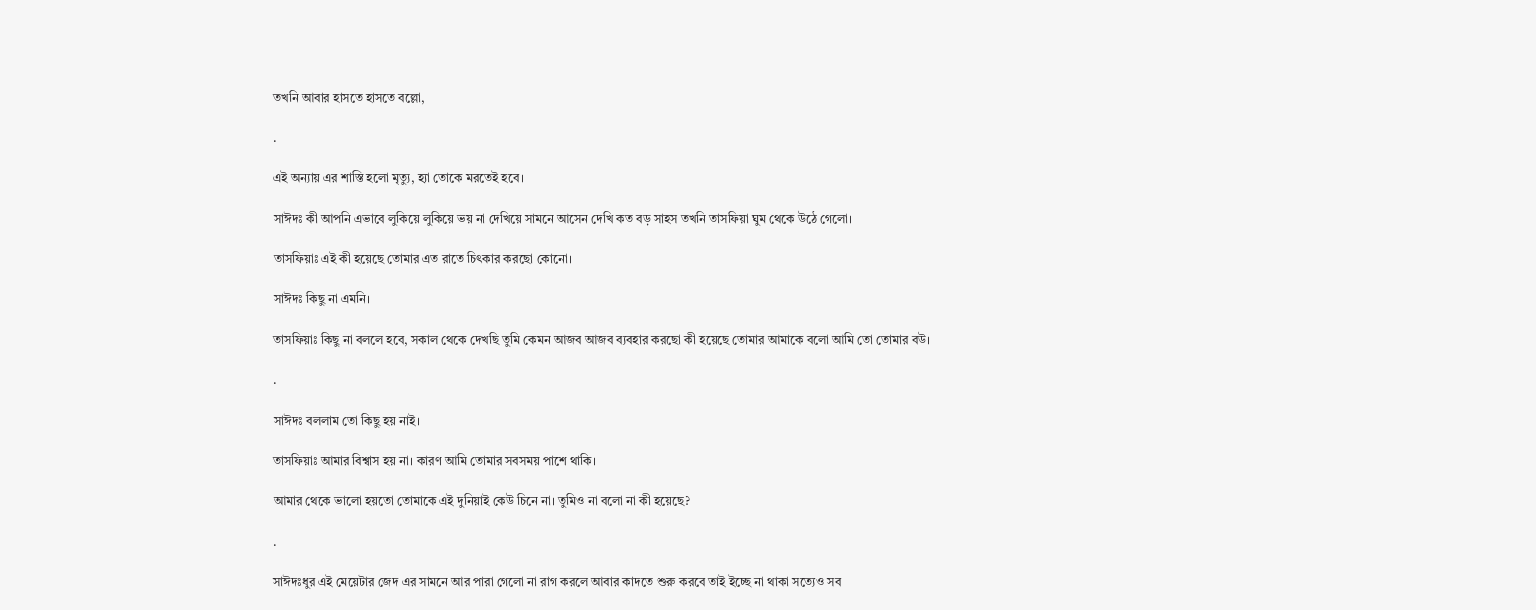তখনি আবার হাসতে হাসতে বল্লো,

.

এই অন্যায় এর শাস্তি হলো মৃত্যু, হ্যা তোকে মরতেই হবে।

সাঈদঃ কী আপনি এভাবে লুকিয়ে লুকিয়ে ভয় না দেখিয়ে সামনে আসেন দেখি কত বড় সাহস তখনি তাসফিয়া ঘুম থেকে উঠে গেলো।

তাসফিয়াঃ এই কী হয়েছে তোমার এত রাতে চিৎকার করছো কোনো।

সাঈদঃ কিছু না এমনি।

তাসফিয়াঃ কিছু না বললে হবে, সকাল থেকে দেখছি তুমি কেমন আজব আজব ব্যবহার করছো কী হয়েছে তোমার আমাকে বলো আমি তো তোমার বউ।

.

সাঈদঃ বললাম তো কিছু হয় নাই।

তাসফিয়াঃ আমার বিশ্বাস হয় না। কারণ আমি তোমার সবসময় পাশে থাকি।

আমার থেকে ভালো হয়তো তোমাকে এই দুনিয়াই কেউ চিনে না। তুমিও না বলো না কী হয়েছে?

.

সাঈদঃধুর এই মেয়েটার জেদ এর সামনে আর পারা গেলো না রাগ করলে আবার কাদতে শুরু করবে তাই ইচ্ছে না থাকা সত্যেও সব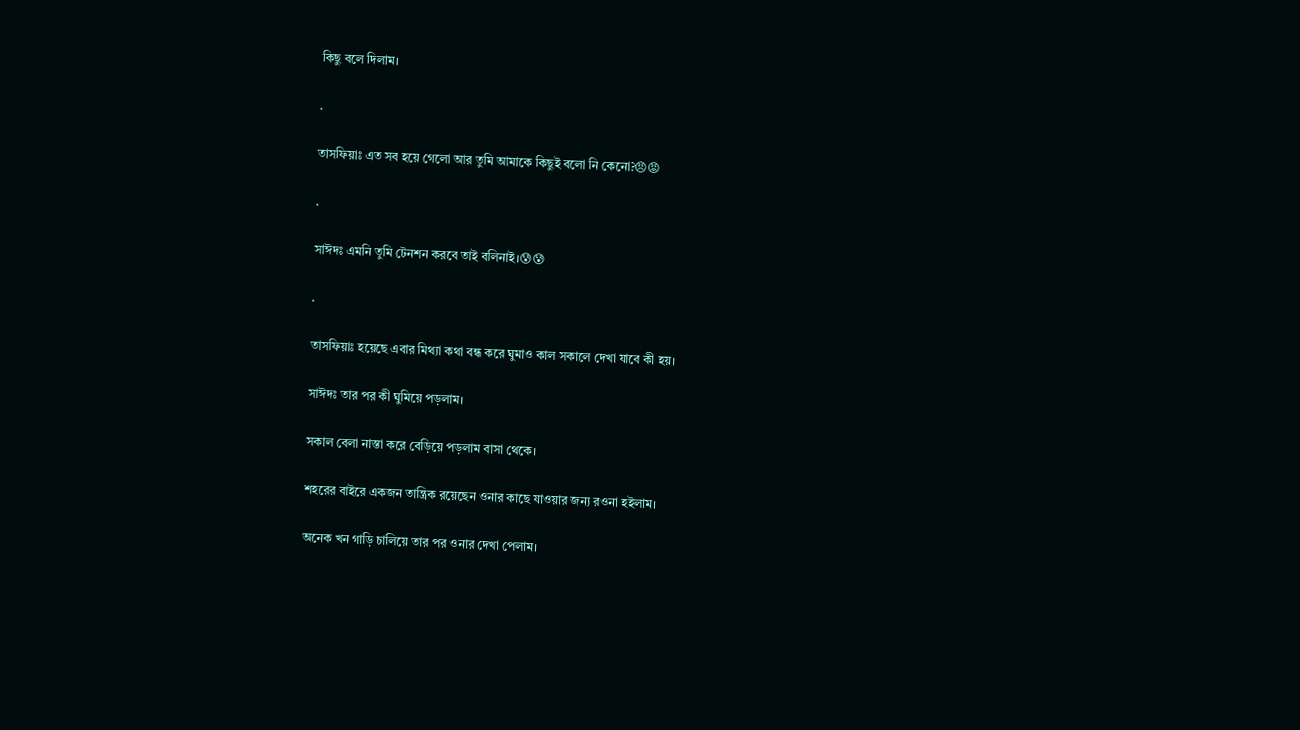কিছু বলে দিলাম।

.

তাসফিয়াঃ এত সব হয়ে গেলো আর তুমি আমাকে কিছুই বলো নি কেনো?😠😡

.

সাঈদঃ এমনি তুমি টেনশন করবে তাই বলিনাই।😰😰

.

তাসফিয়াঃ হয়েছে এবার মিথ্যা কথা বন্ধ করে ঘুমাও কাল সকালে দেখা যাবে কী হয়।

সাঈদঃ তার পর কী ঘুমিয়ে পড়লাম।

সকাল বেলা নাস্তা করে বেড়িয়ে পড়লাম বাসা থেকে।

শহরের বাইরে একজন তান্ত্রিক রয়েছেন ওনার কাছে যাওয়ার জন্য রওনা হইলাম।

অনেক খন গাড়ি চালিয়ে তার পর ওনার দেখা পেলাম।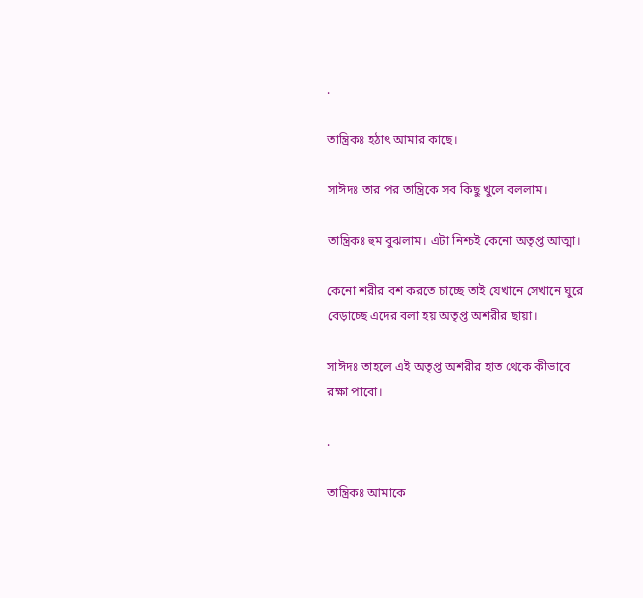.

তান্ত্রিকঃ হঠাৎ আমার কাছে।

সাঈদঃ তার পর তান্ত্রিকে সব কিছু খুলে বললাম।

তান্ত্রিকঃ হুম বুঝলাম। এটা নিশ্চই কেনো অতৃপ্ত আত্মা।

কেনো শরীর বশ করতে চাচ্ছে তাই যেখানে সেখানে ঘুরে বেড়াচ্ছে এদের বলা হয় অতৃপ্ত অশরীর ছায়া।

সাঈদঃ তাহলে এই অতৃপ্ত অশরীর হাত থেকে কীভাবে রক্ষা পাবো।

.

তান্ত্রিকঃ আমাকে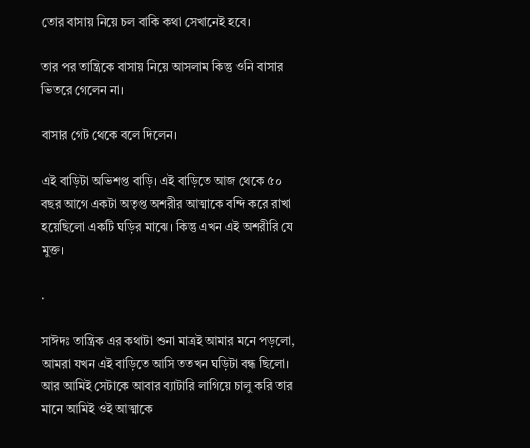তোর বাসায় নিয়ে চল বাকি কথা সেখানেই হবে।

তার পর তান্ত্রিকে বাসায় নিয়ে আসলাম কিন্তু ওনি বাসার ভিতরে গেলেন না।

বাসার গেট থেকে বলে দিলেন।

এই বাড়িটা অভিশপ্ত বাড়ি। এই বাড়িতে আজ থেকে ৫০ বছর আগে একটা অতৃপ্ত অশরীর আত্মাকে বন্দি করে রাখা হয়েছিলো একটি ঘড়ির মাঝে। কিন্তু এখন এই অশরীরি যে মুক্ত।

.

সাঈদঃ তান্ত্রিক এর কথাটা শুনা মাত্রই আমার মনে পড়লো, আমরা যখন এই বাড়িতে আসি ততখন ঘড়িটা বন্ধ ছিলো। আর আমিই সেটাকে আবার ব্যাটারি লাগিয়ে চালু করি তার মানে আমিই ওই আত্মাকে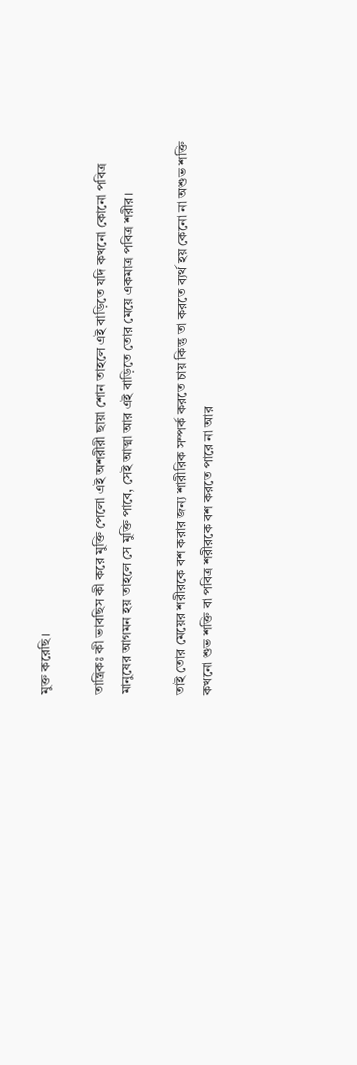মুক্ত করেছি।

তান্ত্রিকঃ কী ভাবছিস কী করে মুক্তি পেলো এই অশরীরী ছায়া শোন তাহলে এই বাড়িতে যদি কখনো কোনো পবিত্র মানুষের আগমন হয় তাহলে সে মুক্তি পাবে, সেই আত্মা আর এই বাড়িতে তোর মেয়ে একমাত্র পবিত্র শরীর।

তাই তোর মেয়ের শরীরকে বশ করার জন্য শারীরিক সম্পর্ক করতে চায় কিন্তু তা করতে ব্যর্থ হয় কেনো না অশুভ শক্তি কখনো শুভ শক্তি বা পবিত্র শরীরকে বশ করতে পারে না আর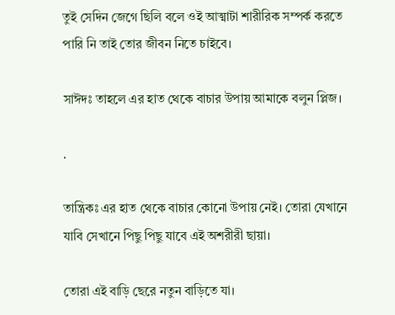তুই সেদিন জেগে ছিলি বলে ওই আত্মাটা শারীরিক সম্পর্ক করতে পারি নি তাই তোর জীবন নিতে চাইবে।

সাঈদঃ তাহলে এর হাত থেকে বাচার উপায় আমাকে বলুন প্লিজ।

.

তান্ত্রিকঃ এর হাত থেকে বাচার কোনো উপায় নেই। তোরা যেখানে যাবি সেখানে পিছু পিছু যাবে এই অশরীরী ছায়া।

তোরা এই বাড়ি ছেরে নতুন বাড়িতে যা।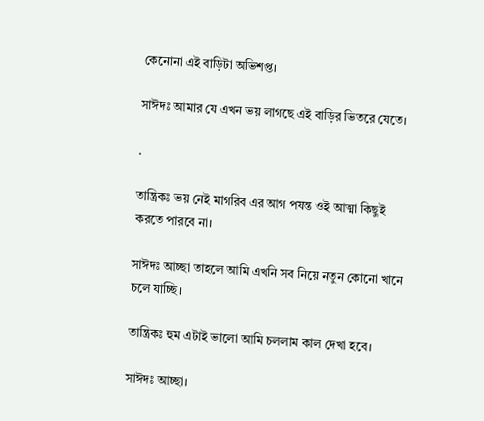কেনোনা এই বাড়িটা অভিশপ্ত।

সাঈদঃ আমার যে এখন ভয় লাগছে এই বাড়ির ভিতরে যেতে।

.

তান্ত্রিকঃ ভয় নেই মাগরিব এর আগ পযন্ত ওই আত্মা কিছুই করতে পারবে না।

সাঈদঃ আচ্ছা তাহলে আমি এখনি সব নিয়ে নতুন কোনো খানে চলে যাচ্ছি।

তান্ত্রিকঃ হুম এটাই ভালো আমি চললাম কাল দেখা হবে।

সাঈদঃ আচ্ছা।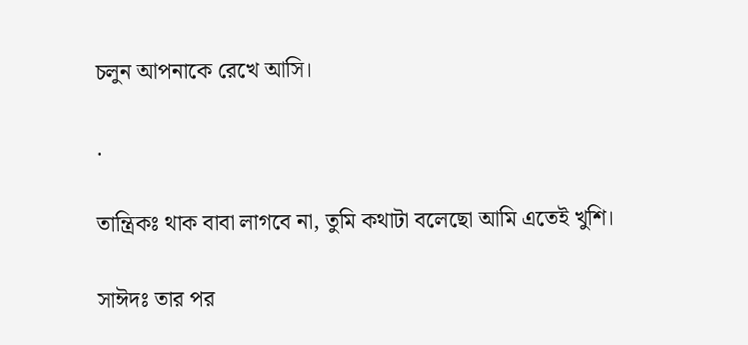চলুন আপনাকে রেখে আসি।

.

তান্ত্রিকঃ থাক বাবা লাগবে না, তুমি কথাটা বলেছো আমি এতেই খুশি।

সাঈদঃ তার পর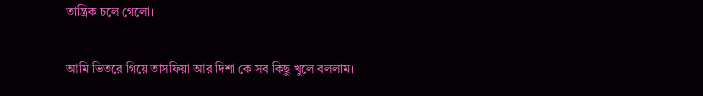তান্ত্রিক চলে গেলো।

আমি ভিতরে গিয়ে তাসফিয়া আর দিশা কে সব কিছু খুলে বললাম।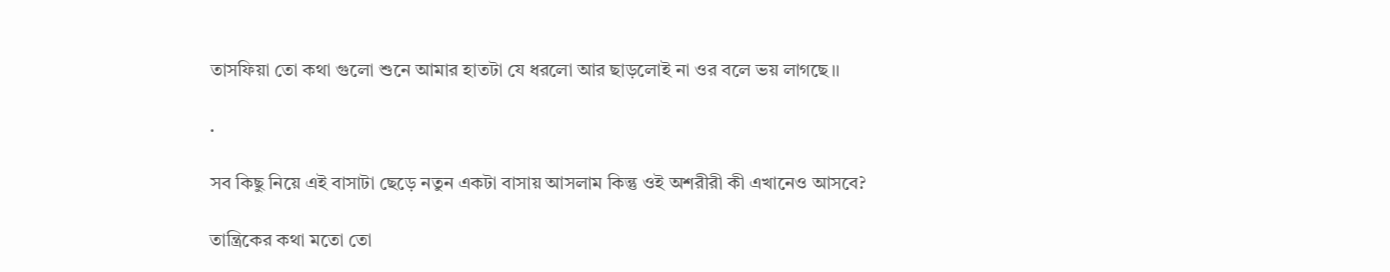তাসফিয়া তো কথা গুলো শুনে আমার হাতটা যে ধরলো আর ছাড়লোই না ওর বলে ভয় লাগছে।।

.

সব কিছু নিয়ে এই বাসাটা ছেড়ে নতুন একটা বাসায় আসলাম কিন্তু ওই অশরীরী কী এখানেও আসবে?

তান্ত্রিকের কথা মতো তো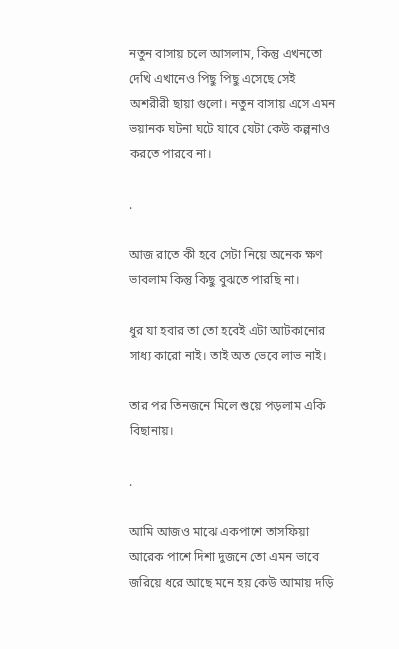নতুন বাসায় চলে আসলাম, কিন্তু এখনতো দেখি এখানেও পিছু পিছু এসেছে সেই অশরীরী ছায়া গুলো। নতুন বাসায় এসে এমন ভয়ানক ঘটনা ঘটে যাবে যেটা কেউ কল্পনাও করতে পারবে না।

.

আজ রাতে কী হবে সেটা নিয়ে অনেক ক্ষণ ভাবলাম কিন্তু কিছু বুঝতে পারছি না।

ধুর যা হবার তা তো হবেই এটা আটকানোর সাধ্য কারো নাই। তাই অত ভেবে লাভ নাই।

তার পর তিনজনে মিলে শুয়ে পড়লাম একি বিছানায়।

.

আমি আজও মাঝে একপাশে তাসফিয়া আরেক পাশে দিশা দুজনে তো এমন ভাবে জরিয়ে ধরে আছে মনে হয় কেউ আমায় দড়ি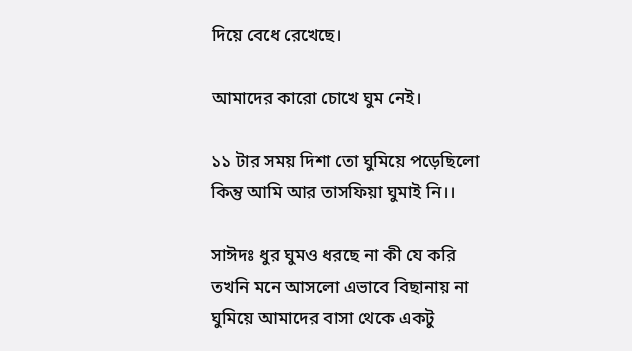দিয়ে বেধে রেখেছে।

আমাদের কারো চোখে ঘুম নেই।

১১ টার সময় দিশা তো ঘুমিয়ে পড়েছিলো কিন্তু আমি আর তাসফিয়া ঘুমাই নি।।

সাঈদঃ ধুর ঘুমও ধরছে না কী যে করি তখনি মনে আসলো এভাবে বিছানায় না ঘুমিয়ে আমাদের বাসা থেকে একটু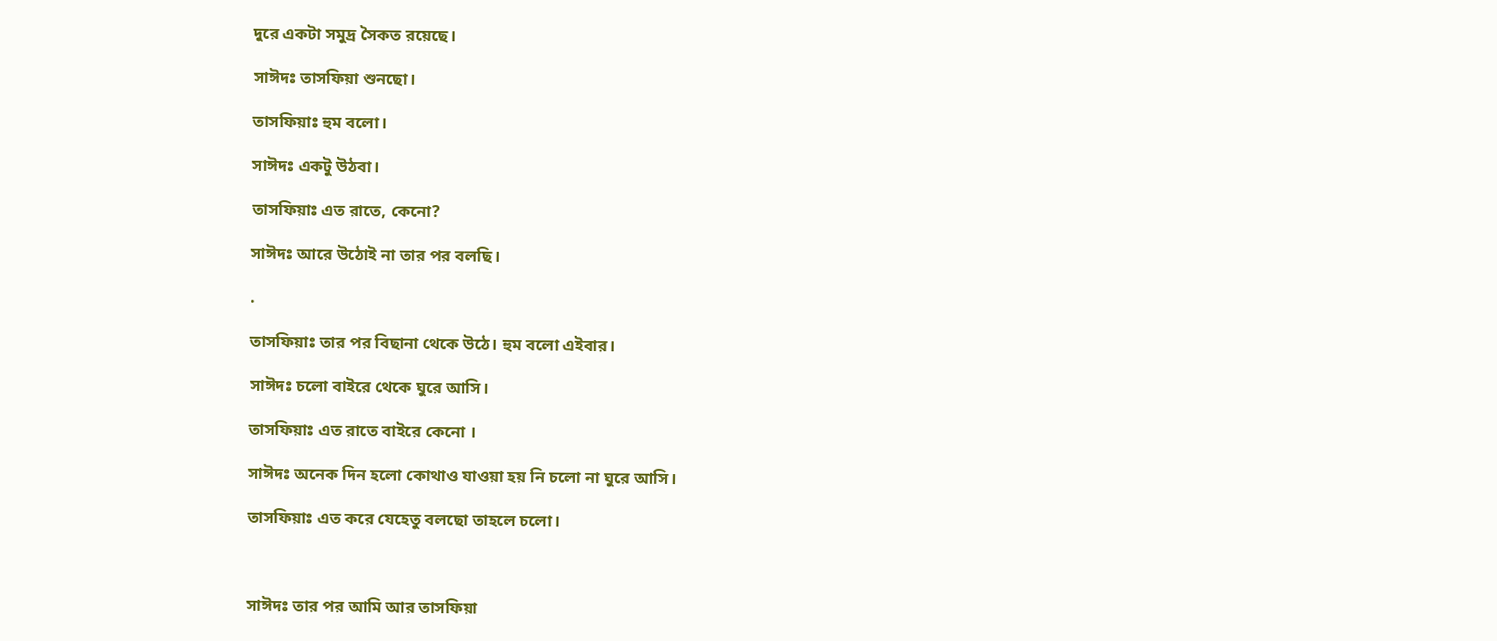দুরে একটা সমুদ্র সৈকত রয়েছে।

সাঈদঃ তাসফিয়া শুনছো।

তাসফিয়াঃ হুম বলো।

সাঈদঃ একটু উঠবা।

তাসফিয়াঃ এত রাতে, কেনো?

সাঈদঃ আরে উঠোই না তার পর বলছি।

.

তাসফিয়াঃ তার পর বিছানা থেকে উঠে। হুম বলো এইবার।

সাঈদঃ চলো বাইরে থেকে ঘুরে আসি।

তাসফিয়াঃ এত রাতে বাইরে কেনো ।

সাঈদঃ অনেক দিন হলো কোথাও যাওয়া হয় নি চলো না ঘুরে আসি।

তাসফিয়াঃ এত করে যেহেতু বলছো তাহলে চলো।



সাঈদঃ তার পর আমি আর তাসফিয়া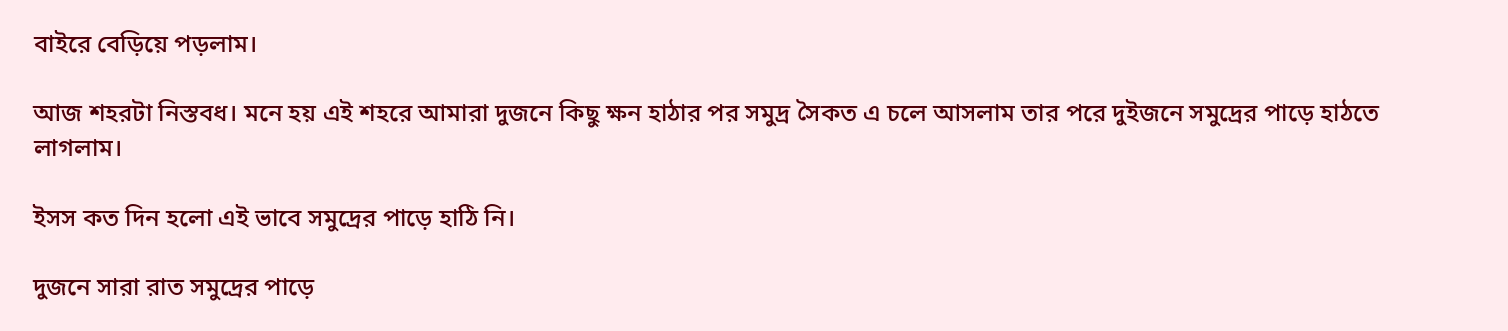বাইরে বেড়িয়ে পড়লাম।

আজ শহরটা নিস্তবধ। মনে হয় এই শহরে আমারা দুজনে কিছু ক্ষন হাঠার পর সমুদ্র সৈকত এ চলে আসলাম তার পরে দুইজনে সমুদ্রের পাড়ে হাঠতে লাগলাম।

ইসস কত দিন হলো এই ভাবে সমুদ্রের পাড়ে হাঠি নি।

দুজনে সারা রাত সমুদ্রের পাড়ে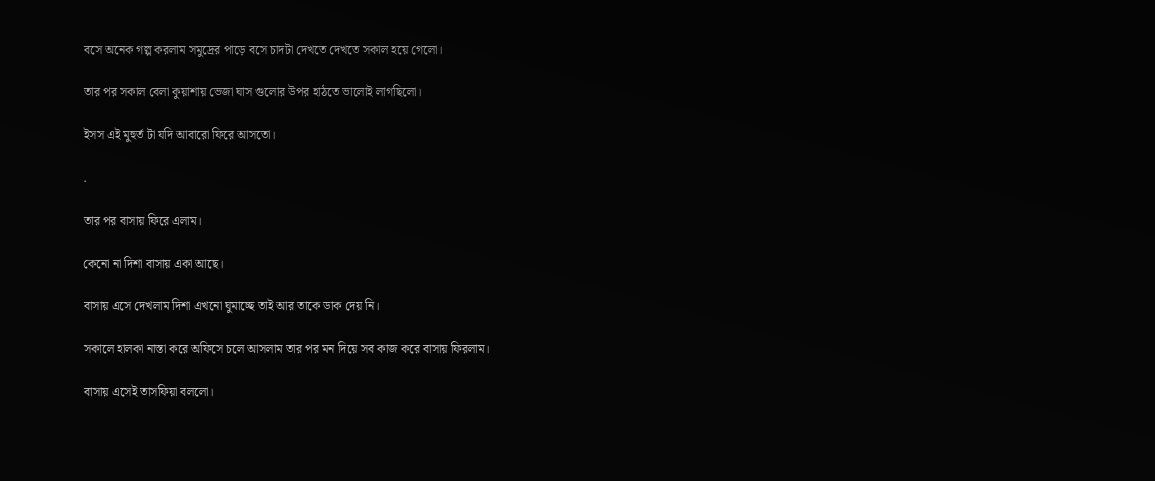বসে অনেক গল্প করলাম সমুদ্রের পাড়ে বসে চাদটা দেখতে দেখতে সকাল হয়ে গেলো।

তার পর সকাল বেলা কুয়াশায় ভেজা ঘাস গুলোর উপর হাঠতে ভালোই লাগছিলো।

ইসস এই মুহুর্ত টা যদি আবারো ফিরে আসতো।

.

তার পর বাসায় ফিরে এলাম।

কেনো না দিশা বাসায় একা আছে।

বাসায় এসে দেখলাম দিশা এখনো ঘুমাচ্ছে তাই আর তাকে ডাক দেয় নি।

সকালে হালকা নাস্তা করে অফিসে চলে আসলাম তার পর মন দিয়ে সব কাজ করে বাসায় ফিরলাম।

বাসায় এসেই তাসফিয়া বললো।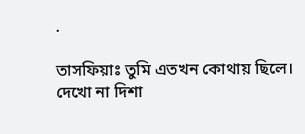.

তাসফিয়াঃ তুমি এতখন কোথায় ছিলে। দেখো না দিশা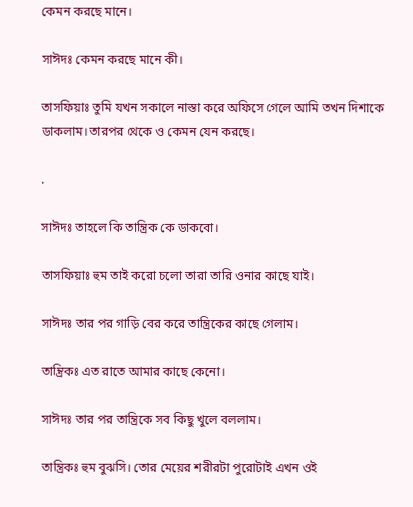কেমন করছে মানে।

সাঈদঃ কেমন করছে মানে কী।

তাসফিয়াঃ তুমি যখন সকালে নাস্তা করে অফিসে গেলে আমি তখন দিশাকে ডাকলাম।তারপর থেকে ও কেমন যেন করছে।

.

সাঈদঃ তাহলে কি তান্ত্রিক কে ডাকবো।

তাসফিয়াঃ হুম তাই করো চলো তারা তারি ওনার কাছে যাই।

সাঈদঃ তার পর গাড়ি বের করে তান্ত্রিকের কাছে গেলাম।

তান্ত্রিকঃ এত রাতে আমার কাছে কেনো।

সাঈদঃ তার পর তান্ত্রিকে সব কিছু খুলে বললাম।

তান্ত্রিকঃ হুম বুঝসি। তোর মেয়ের শরীরটা পুরোটাই এখন ওই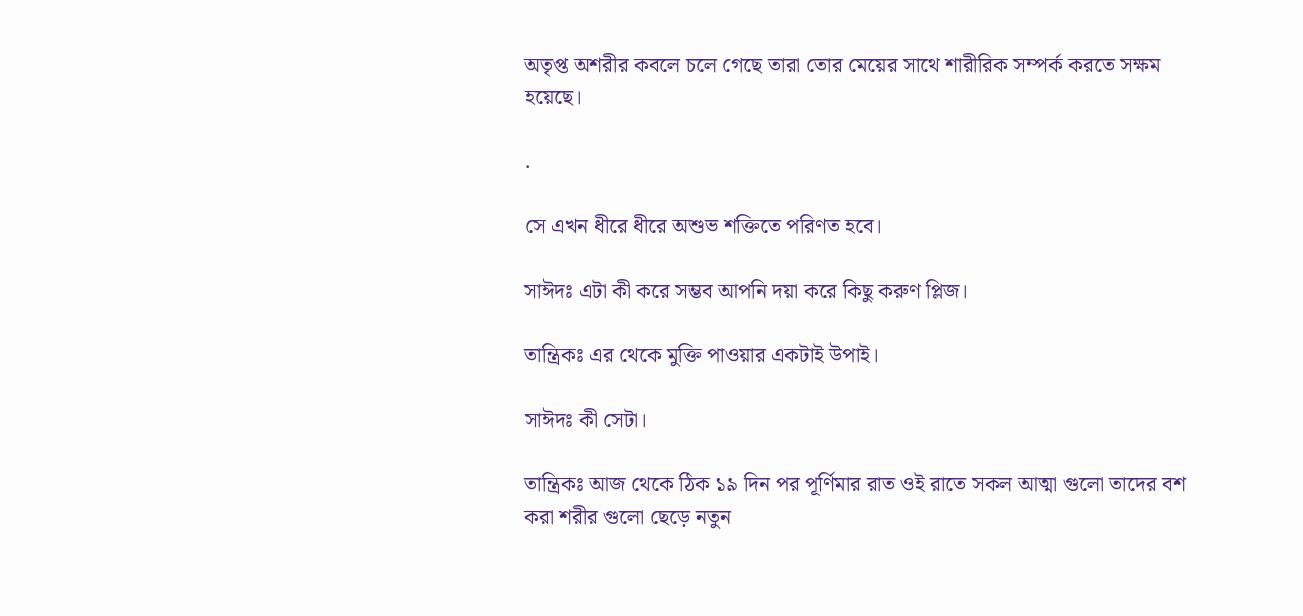অতৃপ্ত অশরীর কবলে চলে গেছে তারা তোর মেয়ের সাথে শারীরিক সম্পর্ক করতে সক্ষম হয়েছে।

.

সে এখন ধীরে ধীরে অশুভ শক্তিতে পরিণত হবে।

সাঈদঃ এটা কী করে সম্ভব আপনি দয়া করে কিছু করুণ প্লিজ।

তান্ত্রিকঃ এর থেকে মুক্তি পাওয়ার একটাই উপাই।

সাঈদঃ কী সেটা।

তান্ত্রিকঃ আজ থেকে ঠিক ১৯ দিন পর পূর্ণিমার রাত ওই রাতে সকল আত্মা গুলো তাদের বশ করা শরীর গুলো ছেড়ে নতুন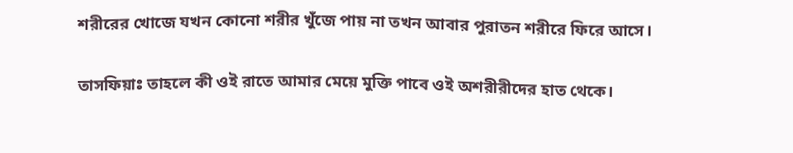শরীরের খোজে যখন কোনো শরীর খুঁজে পায় না তখন আবার পুরাতন শরীরে ফিরে আসে।

তাসফিয়াঃ তাহলে কী ওই রাতে আমার মেয়ে মুক্তি পাবে ওই অশরীরীদের হাত থেকে।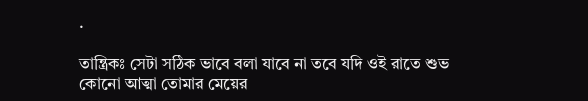.

তান্ত্রিকঃ সেটা সঠিক ভাবে বলা যাবে না তবে যদি ওই রাতে শুভ কোনো আত্মা তোমার মেয়ের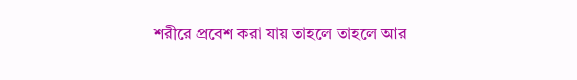শরীরে প্রবেশ করা যায় তাহলে তাহলে আর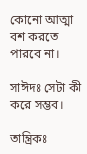কোনো আত্মা বশ করতে পারবে না।

সাঈদঃ সেটা কী করে সম্ভব।

তান্ত্রিকঃ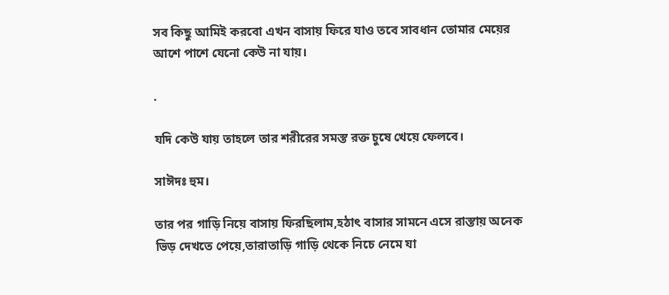সব কিছু আমিই করবো এখন বাসায় ফিরে যাও তবে সাবধান তোমার মেয়ের আশে পাশে যেনো কেউ না যায়।

.

যদি কেউ যায় তাহলে তার শরীরের সমস্ত রক্ত চুষে খেয়ে ফেলবে।

সাঈদঃ হুম।

তার পর গাড়ি নিয়ে বাসায় ফিরছিলাম,হঠাৎ বাসার সামনে এসে রাস্তায় অনেক ভিড় দেখতে পেয়ে,তারাতাড়ি গাড়ি থেকে নিচে নেমে যা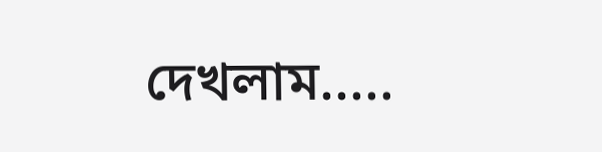দেখলাম.....